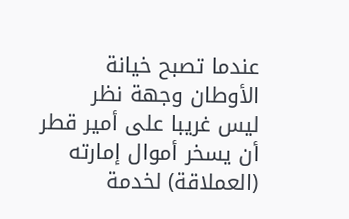عندما تصبح خيانة الأوطان وجهة نظر
ليس غريبا على أمير قطر أن يسخر أموال إمارته (العملاقة) لخدمة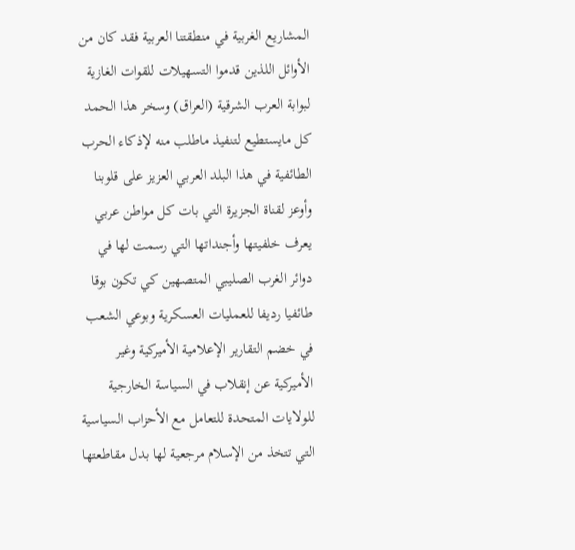المشاريع الغربية في منطقتنا العربية فقد كان من الأوائل اللذين قدموا التسهيلات للقوات الغازية لبوابة العرب الشرقية (العراق) وسخر هذا الحمد كل مايستطيع لتنفيذ ماطلب منه لإذكاء الحرب الطائفية في هذا البلد العربي العزيز على قلوبنا وأوعز لقناة الجزيرة التي بات كل مواطن عربي يعرف خلفيتها وأجنداتها التي رسمت لها في دوائر الغرب الصليبي المتصهين كي تكون بوقا طائفيا رديفا للعمليات العسكرية وبوعي الشعب
في خضم التقارير الإعلامية الأميركية وغير الأميركية عن إنقلاب في السياسة الخارجية للولايات المتحدة للتعامل مع الأحزاب السياسية التي تتخذ من الإسلام مرجعية لها بدل مقاطعتها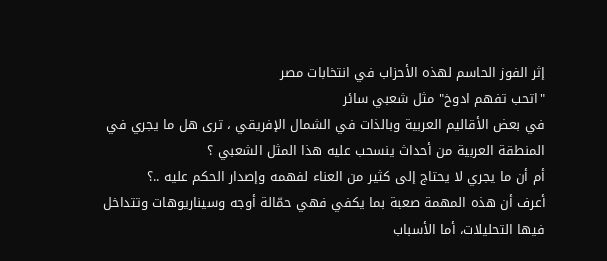إثر الفوز الحاسم لهذه الأحزاب في انتخابات مصر
"اتحب تفهم ادوخ" مثل شعبي سائر
في بعض الأقاليم العربية وبالذات في الشمال الإفريقي ، ترى هل ما يجري في
المنطقة العربية من أحداث ينسحب عليه هذا المثل الشعبي ؟
أم أن ما يجري لا يحتاج إلى كثير من العناء لفهمه وإصدار الحكم عليه ..؟
أعرف أن هذه المهمة صعبة بما يكفي فهي حمّالة أوجه وسيناريوهات وتتداخل
فيها التحليلات، أما الأسباب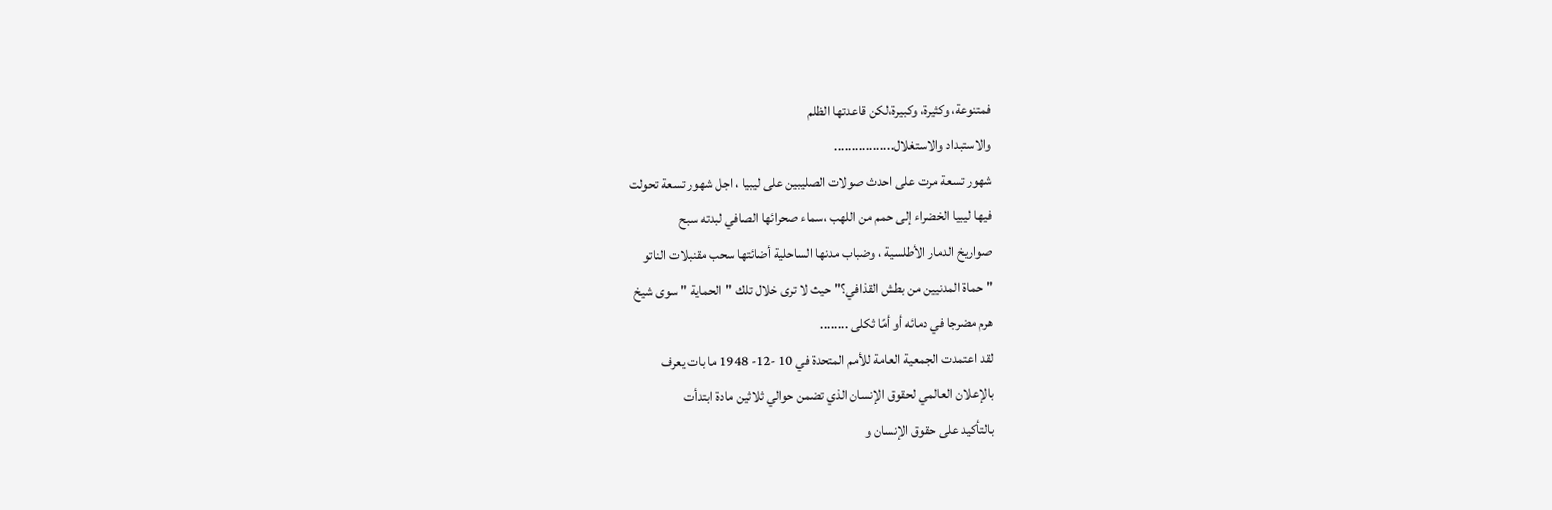فمتنوعة، وكثيرة، وكبيرة،لكن قاعدتها الظلم
والاستبداد والاستغلال.................
شهور تسعة مرت على احدث صولات الصليبين على ليبيا ، اجل شهور تسعة تحولت
فيها ليبيا الخضراء إلى حمم من اللهب ،سماء صحرائها الصافي لبدته سبح
صواريخ الدمار الأطلسية ، وضباب مدنها الساحلية أضائتها سحب مقنبلات الناتو
" حماة المدنيين من بطش القذافي؟" حيث لا ترى خلال تلك "الحماية " سوى شيخ
هرم مضرجا في دمائه أو أمًا ثكلى ........
لقد اعتمدت الجمعية العامة للأمم المتحدة في 10 -12- 1948 ما بات يعرف
بالإعلان العالمي لحقوق الإنسان الذي تضمن حوالي ثلاثين مادة ابتدأت
بالتأكيد على حقوق الإنسان و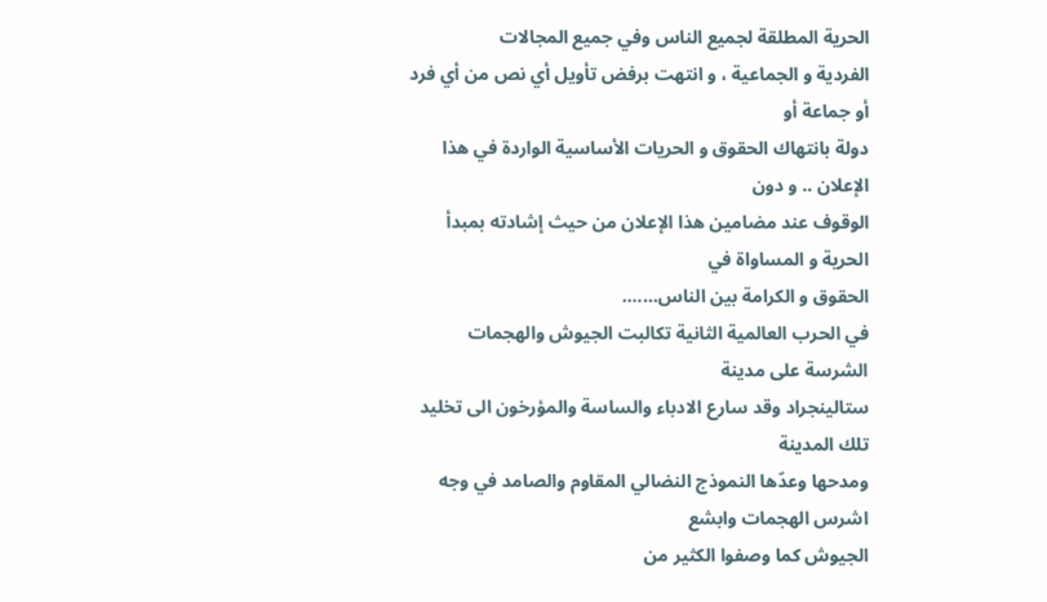الحرية المطلقة لجميع الناس وفي جميع المجالات
الفردية و الجماعية ، و انتهت برفض تأويل أي نص من أي فرد أو جماعة أو
دولة بانتهاك الحقوق و الحريات الأساسية الواردة في هذا الإعلان .. و دون
الوقوف عند مضامين هذا الإعلان من حيث إشادته بمبدأ الحرية و المساواة في
الحقوق و الكرامة بين الناس.......
في الحرب العالمية الثانية تكالبت الجيوش والهجمات الشرسة على مدينة
ستالينجراد وقد سارع الادباء والساسة والمؤرخون الى تخليد تلك المدينة
ومدحها وعدّها النموذج النضالي المقاوم والصامد في وجه اشرس الهجمات وابشع
الجيوش كما وصفوا الكثير من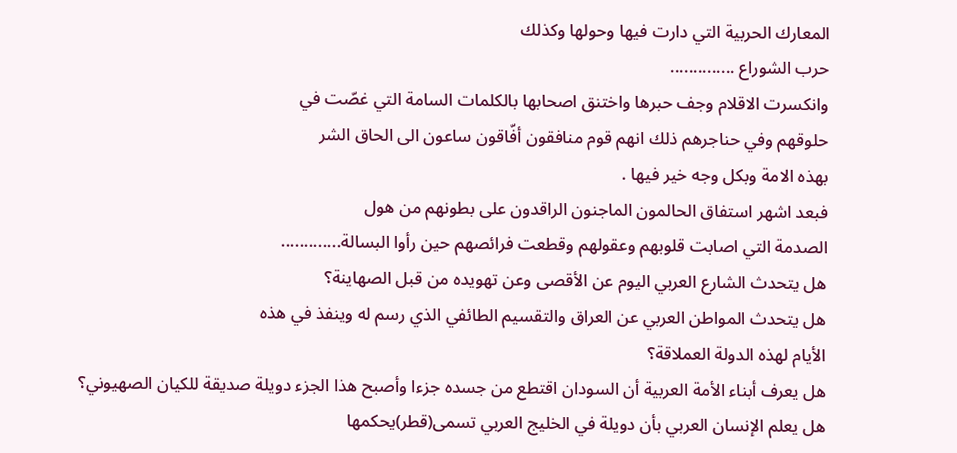المعارك الحربية التي دارت فيها وحولها وكذلك
حرب الشوراع ..............
وانكسرت الاقلام وجف حبرها واختنق اصحابها بالكلمات السامة التي غصّت في
حلوقهم وفي حناجرهم ذلك انهم قوم منافقون أفّاقون ساعون الى الحاق الشر
بهذه الامة وبكل وجه خير فيها .
فبعد اشهر استفاق الحالمون الماجنون الراقدون على بطونهم من هول
الصدمة التي اصابت قلوبهم وعقولهم وقطعت فرائصهم حين رأوا البسالة.............
هل يتحدث الشارع العربي اليوم عن الأقصى وعن تهويده من قبل الصهاينة؟
هل يتحدث المواطن العربي عن العراق والتقسيم الطائفي الذي رسم له وينفذ في هذه
الأيام لهذه الدولة العملاقة؟
هل يعرف أبناء الأمة العربية أن السودان اقتطع من جسده جزءا وأصبح هذا الجزء دويلة صديقة للكيان الصهيوني؟
هل يعلم الإنسان العربي بأن دويلة في الخليج العربي تسمى(قطر)يحكمها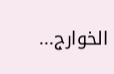الخوارج...